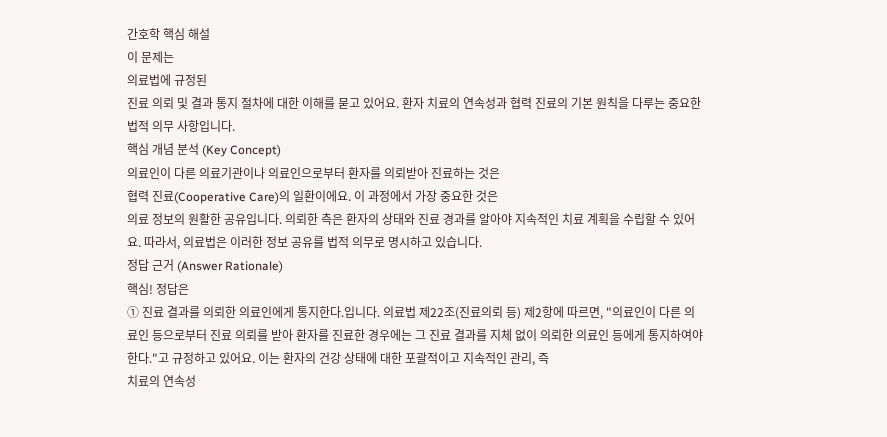간호학 핵심 해설
이 문제는
의료법에 규정된
진료 의뢰 및 결과 통지 절차에 대한 이해를 묻고 있어요. 환자 치료의 연속성과 협력 진료의 기본 원칙을 다루는 중요한 법적 의무 사항입니다.
핵심 개념 분석 (Key Concept)
의료인이 다른 의료기관이나 의료인으로부터 환자를 의뢰받아 진료하는 것은
협력 진료(Cooperative Care)의 일환이에요. 이 과정에서 가장 중요한 것은
의료 정보의 원활한 공유입니다. 의뢰한 측은 환자의 상태와 진료 경과를 알아야 지속적인 치료 계획을 수립할 수 있어요. 따라서, 의료법은 이러한 정보 공유를 법적 의무로 명시하고 있습니다.
정답 근거 (Answer Rationale)
핵심! 정답은
① 진료 결과를 의뢰한 의료인에게 통지한다.입니다. 의료법 제22조(진료의뢰 등) 제2항에 따르면, "의료인이 다른 의료인 등으로부터 진료 의뢰를 받아 환자를 진료한 경우에는 그 진료 결과를 지체 없이 의뢰한 의료인 등에게 통지하여야 한다."고 규정하고 있어요. 이는 환자의 건강 상태에 대한 포괄적이고 지속적인 관리, 즉
치료의 연속성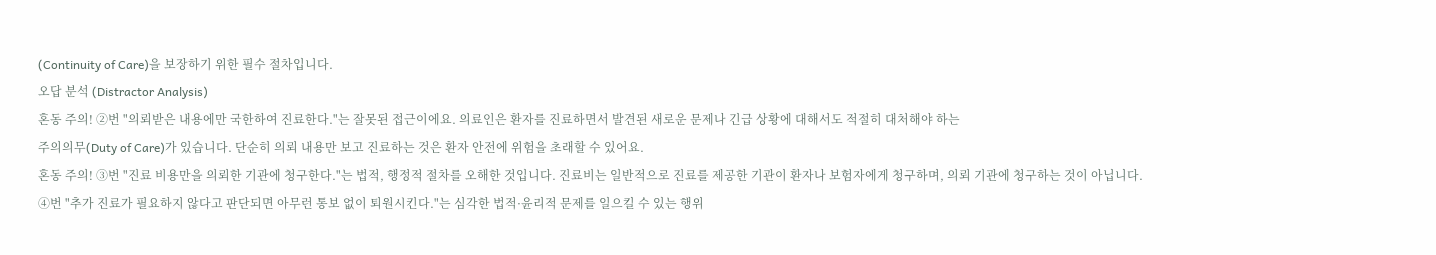(Continuity of Care)을 보장하기 위한 필수 절차입니다.
오답 분석 (Distractor Analysis)
혼동 주의! ②번 "의뢰받은 내용에만 국한하여 진료한다."는 잘못된 접근이에요. 의료인은 환자를 진료하면서 발견된 새로운 문제나 긴급 상황에 대해서도 적절히 대처해야 하는
주의의무(Duty of Care)가 있습니다. 단순히 의뢰 내용만 보고 진료하는 것은 환자 안전에 위험을 초래할 수 있어요.
혼동 주의! ③번 "진료 비용만을 의뢰한 기관에 청구한다."는 법적, 행정적 절차를 오해한 것입니다. 진료비는 일반적으로 진료를 제공한 기관이 환자나 보험자에게 청구하며, 의뢰 기관에 청구하는 것이 아닙니다.
④번 "추가 진료가 필요하지 않다고 판단되면 아무런 통보 없이 퇴원시킨다."는 심각한 법적·윤리적 문제를 일으킬 수 있는 행위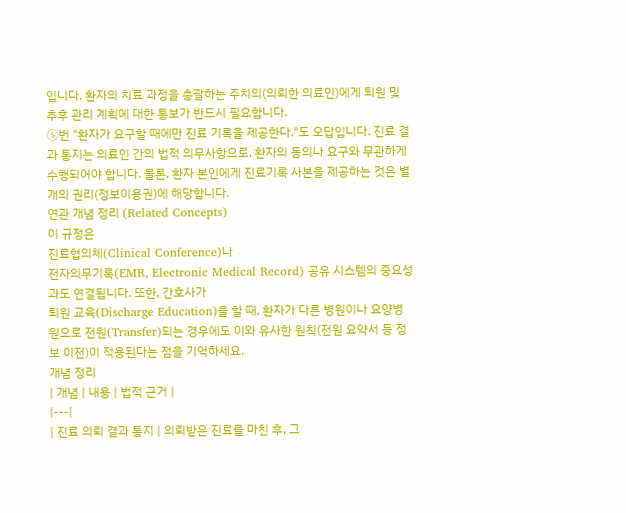입니다. 환자의 치료 과정을 총괄하는 주치의(의뢰한 의료인)에게 퇴원 및 추후 관리 계획에 대한 통보가 반드시 필요합니다.
⑤번 "환자가 요구할 때에만 진료 기록을 제공한다."도 오답입니다. 진료 결과 통지는 의료인 간의 법적 의무사항으로, 환자의 동의나 요구와 무관하게 수행되어야 합니다. 물론, 환자 본인에게 진료기록 사본을 제공하는 것은 별개의 권리(정보이용권)에 해당합니다.
연관 개념 정리 (Related Concepts)
이 규정은
진료협의체(Clinical Conference)나
전자의무기록(EMR, Electronic Medical Record) 공유 시스템의 중요성과도 연결됩니다. 또한, 간호사가
퇴원 교육(Discharge Education)을 할 때, 환자가 다른 병원이나 요양병원으로 전원(Transfer)되는 경우에도 이와 유사한 원칙(전원 요약서 등 정보 이전)이 적용된다는 점을 기억하세요.
개념 정리
| 개념 | 내용 | 법적 근거 |
|---|
| 진료 의뢰 결과 통지 | 의뢰받은 진료를 마친 후, 그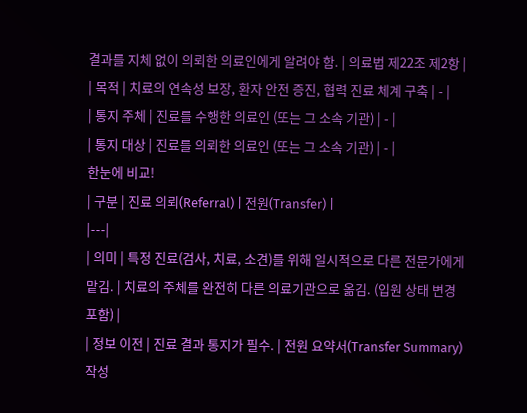결과를 지체 없이 의뢰한 의료인에게 알려야 함. | 의료법 제22조 제2항 |
| 목적 | 치료의 연속성 보장, 환자 안전 증진, 협력 진료 체계 구축 | - |
| 통지 주체 | 진료를 수행한 의료인 (또는 그 소속 기관) | - |
| 통지 대상 | 진료를 의뢰한 의료인 (또는 그 소속 기관) | - |
한눈에 비교!
| 구분 | 진료 의뢰(Referral) | 전원(Transfer) |
|---|
| 의미 | 특정 진료(검사, 치료, 소견)를 위해 일시적으로 다른 전문가에게 맡김. | 치료의 주체를 완전히 다른 의료기관으로 옮김. (입원 상태 변경 포함) |
| 정보 이전 | 진료 결과 통지가 필수. | 전원 요약서(Transfer Summary) 작성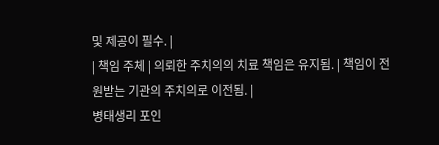및 제공이 필수. |
| 책임 주체 | 의뢰한 주치의의 치료 책임은 유지됨. | 책임이 전원받는 기관의 주치의로 이전됨. |
병태생리 포인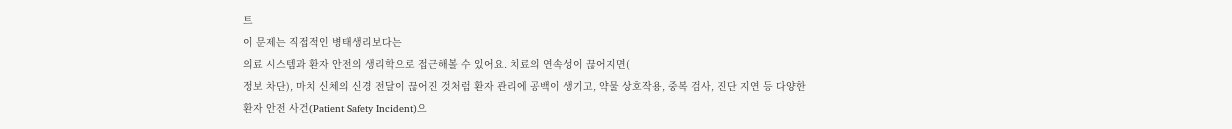트
이 문제는 직접적인 병태생리보다는
의료 시스템과 환자 안전의 생리학으로 접근해볼 수 있어요. 치료의 연속성이 끊어지면(
정보 차단), 마치 신체의 신경 전달이 끊어진 것처럼 환자 관리에 공백이 생기고, 약물 상호작용, 중복 검사, 진단 지연 등 다양한
환자 안전 사건(Patient Safety Incident)으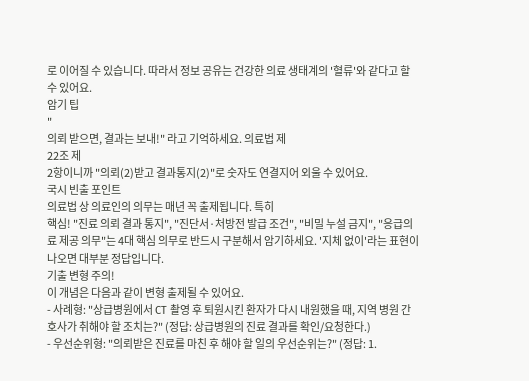로 이어질 수 있습니다. 따라서 정보 공유는 건강한 의료 생태계의 '혈류'와 같다고 할 수 있어요.
암기 팁
"
의뢰 받으면, 결과는 보내!" 라고 기억하세요. 의료법 제
22조 제
2항이니까 "의뢰(2)받고 결과통지(2)"로 숫자도 연결지어 외울 수 있어요.
국시 빈출 포인트
의료법 상 의료인의 의무는 매년 꼭 출제됩니다. 특히
핵심! "진료 의뢰 결과 통지", "진단서·처방전 발급 조건", "비밀 누설 금지", "응급의료 제공 의무"는 4대 핵심 의무로 반드시 구분해서 암기하세요. '지체 없이'라는 표현이 나오면 대부분 정답입니다.
기출 변형 주의!
이 개념은 다음과 같이 변형 출제될 수 있어요.
- 사례형: "상급병원에서 CT 촬영 후 퇴원시킨 환자가 다시 내원했을 때, 지역 병원 간호사가 취해야 할 조치는?" (정답: 상급병원의 진료 결과를 확인/요청한다.)
- 우선순위형: "의뢰받은 진료를 마친 후 해야 할 일의 우선순위는?" (정답: 1.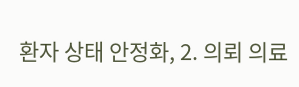환자 상태 안정화, 2. 의뢰 의료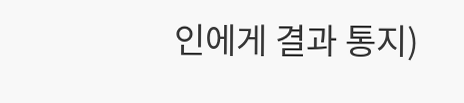인에게 결과 통지)